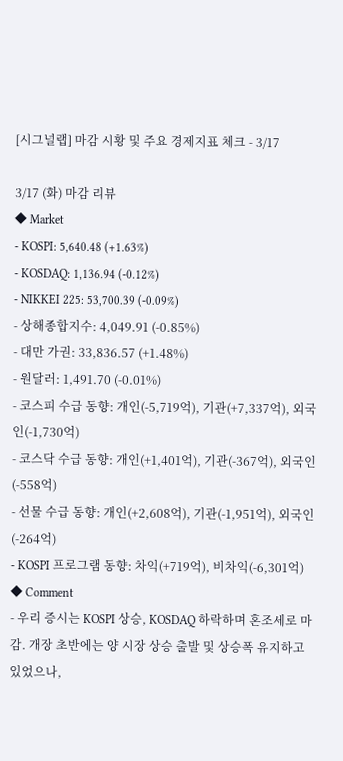[시그널랩] 마감 시황 및 주요 경제지표 체크 - 3/17

3/17 (화) 마감 리뷰
◆ Market
- KOSPI: 5,640.48 (+1.63%)
- KOSDAQ: 1,136.94 (-0.12%)
- NIKKEI 225: 53,700.39 (-0.09%)
- 상해종합지수: 4,049.91 (-0.85%)
- 대만 가권: 33,836.57 (+1.48%)
- 원달러: 1,491.70 (-0.01%)
- 코스피 수급 동향: 개인(-5,719억), 기관(+7,337억), 외국인(-1,730억)
- 코스닥 수급 동향: 개인(+1,401억), 기관(-367억), 외국인(-558억)
- 선물 수급 동향: 개인(+2,608억), 기관(-1,951억), 외국인(-264억)
- KOSPI 프로그램 동향: 차익(+719억), 비차익(-6,301억)
◆ Comment
- 우리 증시는 KOSPI 상승, KOSDAQ 하락하며 혼조세로 마감. 개장 초반에는 양 시장 상승 출발 및 상승폭 유지하고 있었으나,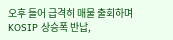오후 들어 급격히 매물 출회하며 KOSIP 상승폭 반납,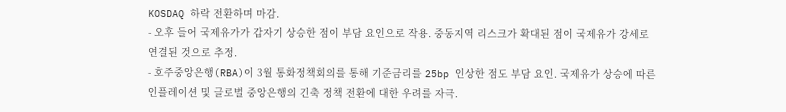KOSDAQ 하락 전환하며 마감.
- 오후 들어 국제유가가 갑자기 상승한 점이 부담 요인으로 작용. 중동지역 리스크가 확대된 점이 국제유가 강세로 연결된 것으로 추정.
- 호주중앙은행(RBA)이 3월 통화정책회의를 통해 기준금리를 25bp 인상한 점도 부담 요인. 국제유가 상승에 따른 인플레이션 및 글로벌 중앙은행의 긴축 정책 전환에 대한 우려를 자극.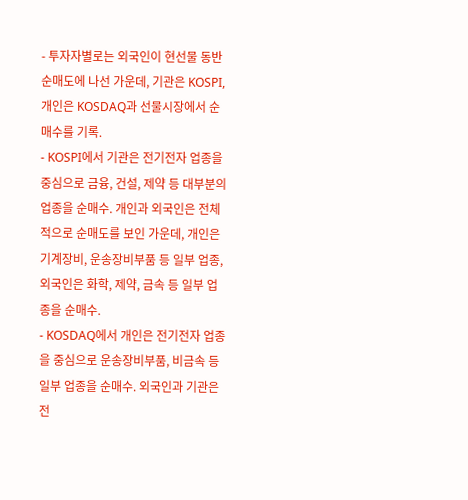- 투자자별로는 외국인이 현선물 동반 순매도에 나선 가운데, 기관은 KOSPI, 개인은 KOSDAQ과 선물시장에서 순매수를 기록.
- KOSPI에서 기관은 전기전자 업종을 중심으로 금융, 건설, 제약 등 대부분의 업종을 순매수. 개인과 외국인은 전체적으로 순매도를 보인 가운데, 개인은 기계장비, 운송장비부품 등 일부 업종, 외국인은 화학, 제약, 금속 등 일부 업종을 순매수.
- KOSDAQ에서 개인은 전기전자 업종을 중심으로 운송장비부품, 비금속 등 일부 업종을 순매수. 외국인과 기관은 전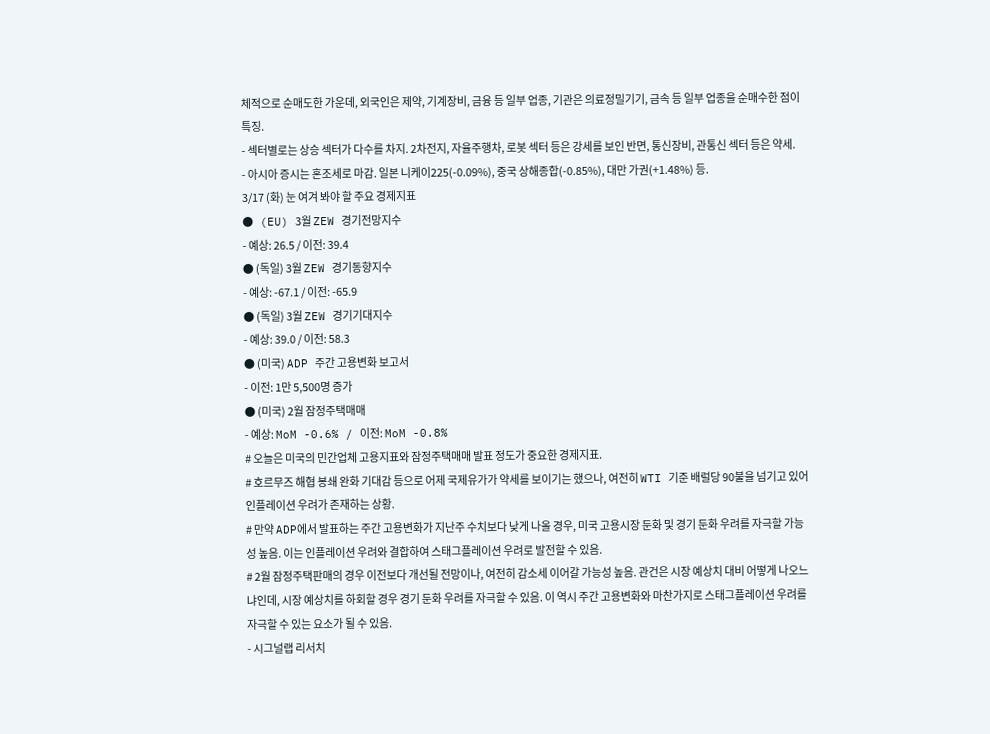체적으로 순매도한 가운데, 외국인은 제약, 기계장비, 금융 등 일부 업종, 기관은 의료정밀기기, 금속 등 일부 업종을 순매수한 점이 특징.
- 섹터별로는 상승 섹터가 다수를 차지. 2차전지, 자율주행차, 로봇 섹터 등은 강세를 보인 반면, 통신장비, 관통신 섹터 등은 약세.
- 아시아 증시는 혼조세로 마감. 일본 니케이225(-0.09%), 중국 상해종합(-0.85%), 대만 가권(+1.48%) 등.
3/17 (화) 눈 여겨 봐야 할 주요 경제지표
● (EU) 3월 ZEW 경기전망지수
- 예상: 26.5 / 이전: 39.4
● (독일) 3월 ZEW 경기동향지수
- 예상: -67.1 / 이전: -65.9
● (독일) 3월 ZEW 경기기대지수
- 예상: 39.0 / 이전: 58.3
● (미국) ADP 주간 고용변화 보고서
- 이전: 1만 5,500명 증가
● (미국) 2월 잠정주택매매
- 예상: MoM -0.6% / 이전: MoM -0.8%
# 오늘은 미국의 민간업체 고용지표와 잠정주택매매 발표 정도가 중요한 경제지표.
# 호르무즈 해협 봉쇄 완화 기대감 등으로 어제 국제유가가 약세를 보이기는 했으나, 여전히 WTI 기준 배럴당 90불을 넘기고 있어 인플레이션 우려가 존재하는 상황.
# 만약 ADP에서 발표하는 주간 고용변화가 지난주 수치보다 낮게 나올 경우, 미국 고용시장 둔화 및 경기 둔화 우려를 자극할 가능성 높음. 이는 인플레이션 우려와 결합하여 스태그플레이션 우려로 발전할 수 있음.
# 2월 잠정주택판매의 경우 이전보다 개선될 전망이나, 여전히 감소세 이어갈 가능성 높음. 관건은 시장 예상치 대비 어떻게 나오느냐인데, 시장 예상치를 하회할 경우 경기 둔화 우려를 자극할 수 있음. 이 역시 주간 고용변화와 마찬가지로 스태그플레이션 우려를 자극할 수 있는 요소가 될 수 있음.
- 시그널랩 리서치